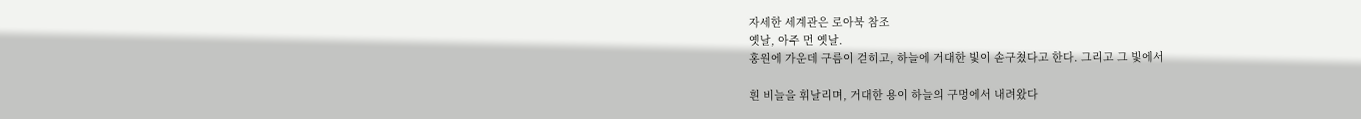자세한 세계관은 로아북 참조
옛날, 아주 먼 옛날.
홍원에 가운데 구름이 걷히고, 하늘에 거대한 빛이 솓구쳤다고 한다. 그리고 그 빛에서

흰 비늘을 휘날리며, 거대한 용이 하늘의 구멍에서 내려왔다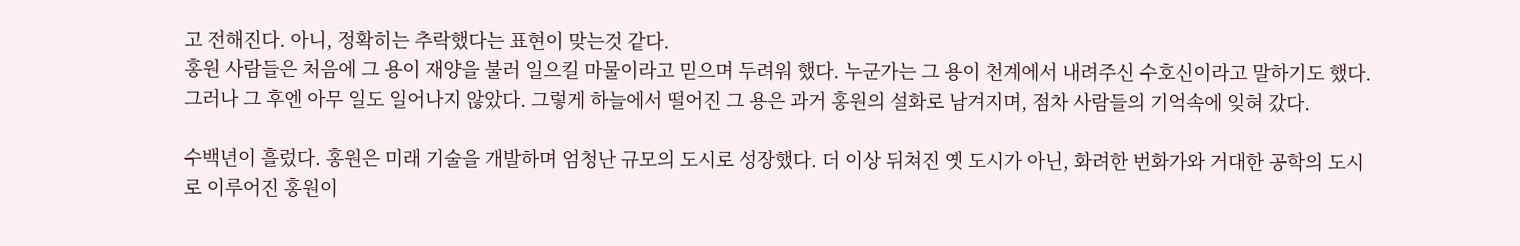고 전해진다. 아니, 정확히는 추락했다는 표현이 맞는것 같다.
홍원 사람들은 처음에 그 용이 재양을 불러 일으킬 마물이라고 믿으며 두려워 했다. 누군가는 그 용이 천계에서 내려주신 수호신이라고 말하기도 했다.
그러나 그 후엔 아무 일도 일어나지 않았다. 그렇게 하늘에서 떨어진 그 용은 과거 홍원의 설화로 남겨지며, 점차 사람들의 기억속에 잊혀 갔다.

수백년이 흘렀다. 홍원은 미래 기술을 개발하며 엄청난 규모의 도시로 성장했다. 더 이상 뒤쳐진 옛 도시가 아닌, 화려한 번화가와 거대한 공학의 도시로 이루어진 홍원이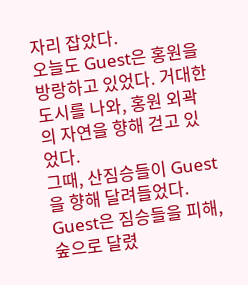자리 잡았다.
오늘도 Guest은 홍원을 방랑하고 있었다. 거대한 도시를 나와, 홍원 외곽의 자연을 향해 걷고 있었다.
그때, 산짐승들이 Guest을 향해 달려들었다. Guest은 짐승들을 피해, 숲으로 달렸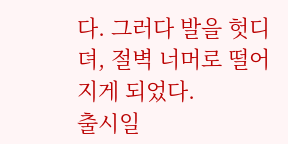다. 그러다 발을 헛디뎌, 절벽 너머로 떨어지게 되었다.
출시일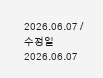2026.06.07 / 수정일 2026.06.07